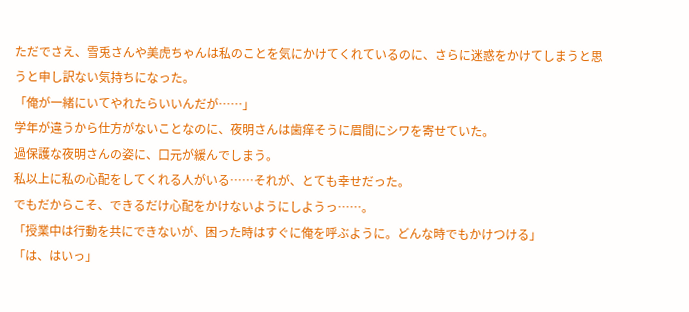ただでさえ、雪兎さんや美虎ちゃんは私のことを気にかけてくれているのに、さらに迷惑をかけてしまうと思うと申し訳ない気持ちになった。
「俺が一緒にいてやれたらいいんだが……」
学年が違うから仕方がないことなのに、夜明さんは歯痒そうに眉間にシワを寄せていた。
過保護な夜明さんの姿に、口元が緩んでしまう。
私以上に私の心配をしてくれる人がいる……それが、とても幸せだった。
でもだからこそ、できるだけ心配をかけないようにしようっ……。
「授業中は行動を共にできないが、困った時はすぐに俺を呼ぶように。どんな時でもかけつける」
「は、はいっ」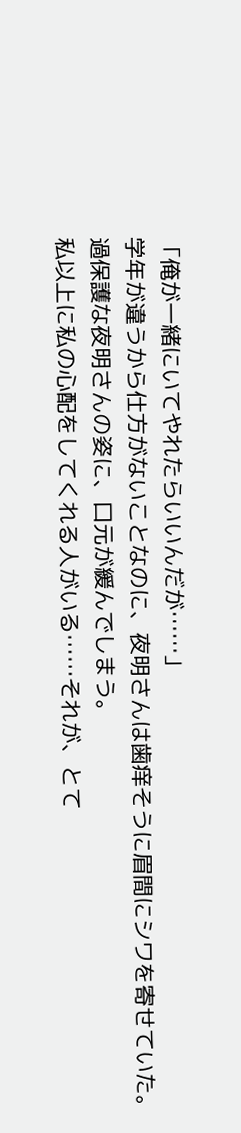「俺が一緒にいてやれたらいいんだが……」
学年が違うから仕方がないことなのに、夜明さんは歯痒そうに眉間にシワを寄せていた。
過保護な夜明さんの姿に、口元が緩んでしまう。
私以上に私の心配をしてくれる人がいる……それが、とて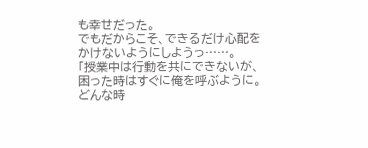も幸せだった。
でもだからこそ、できるだけ心配をかけないようにしようっ……。
「授業中は行動を共にできないが、困った時はすぐに俺を呼ぶように。どんな時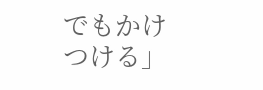でもかけつける」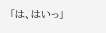「は、はいっ」